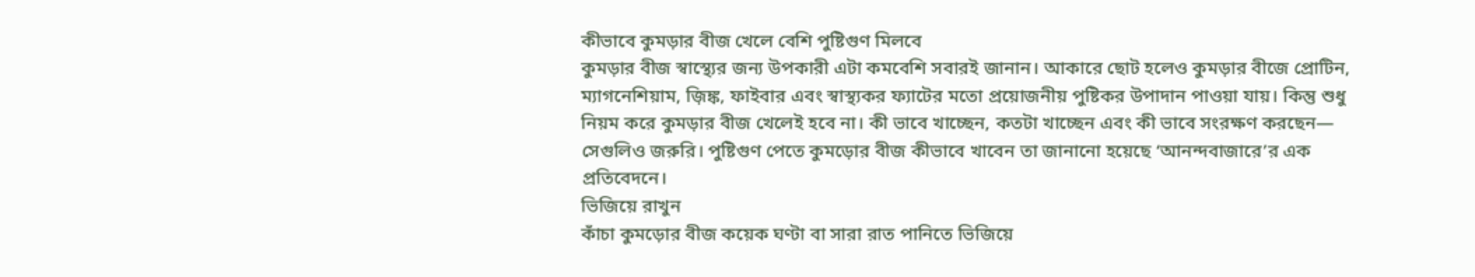কীভাবে কুমড়ার বীজ খেলে বেশি পুষ্টিগুণ মিলবে
কুমড়ার বীজ স্বাস্থ্যের জন্য উপকারী এটা কমবেশি সবারই জানান। আকারে ছোট হলেও কুমড়ার বীজে প্রোটিন, ম্যাগনেশিয়াম, জ়িঙ্ক, ফাইবার এবং স্বাস্থ্যকর ফ্যাটের মতো প্রয়োজনীয় পুষ্টিকর উপাদান পাওয়া যায়। কিন্তু শুধু নিয়ম করে কুমড়ার বীজ খেলেই হবে না। কী ভাবে খাচ্ছেন, কতটা খাচ্ছেন এবং কী ভাবে সংরক্ষণ করছেন— সেগুলিও জরুরি। পুষ্টিগুণ পেতে কুমড়োর বীজ কীভাবে খাবেন তা জানানো হয়েছে ‘আনন্দবাজারে’র এক প্রতিবেদনে।
ভিজিয়ে রাখুন
কাঁচা কুমড়োর বীজ কয়েক ঘণ্টা বা সারা রাত পানিতে ভিজিয়ে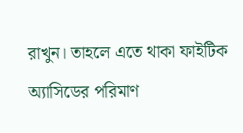রাখুন। তাহলে এতে থাকা ফাইটিক অ্যাসিডের পরিমাণ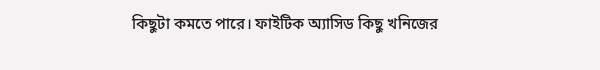কিছুটা কমতে পারে। ফাইটিক অ্যাসিড কিছু খনিজের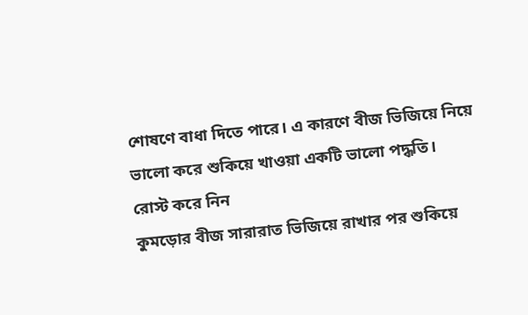শোষণে বাধা দিতে পারে। এ কারণে বীজ ভিজিয়ে নিয়ে ভালো করে শুকিয়ে খাওয়া একটি ভালো পদ্ধতি।
রোস্ট করে নিন
কুমড়োর বীজ সারারাত ভিজিয়ে রাখার পর শুকিয়ে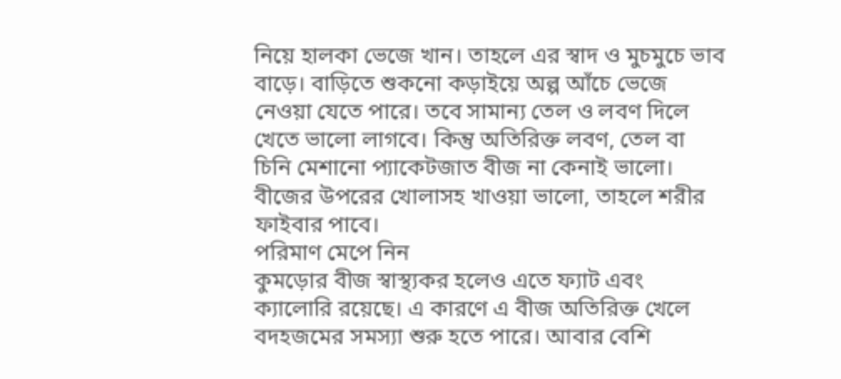নিয়ে হালকা ভেজে খান। তাহলে এর স্বাদ ও মুচমুচে ভাব বাড়ে। বাড়িতে শুকনো কড়াইয়ে অল্প আঁচে ভেজে নেওয়া যেতে পারে। তবে সামান্য তেল ও লবণ দিলে খেতে ভালো লাগবে। কিন্তু অতিরিক্ত লবণ, তেল বা চিনি মেশানো প্যাকেটজাত বীজ না কেনাই ভালো। বীজের উপরের খোলাসহ খাওয়া ভালো, তাহলে শরীর ফাইবার পাবে।
পরিমাণ মেপে নিন
কুমড়োর বীজ স্বাস্থ্যকর হলেও এতে ফ্যাট এবং ক্যালোরি রয়েছে। এ কারণে এ বীজ অতিরিক্ত খেলে বদহজমের সমস্যা শুরু হতে পারে। আবার বেশি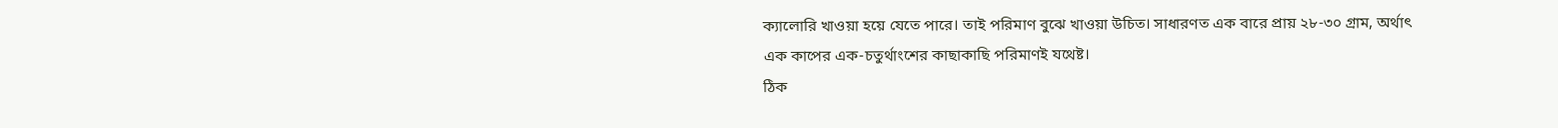ক্যালোরি খাওয়া হয়ে যেতে পারে। তাই পরিমাণ বুঝে খাওয়া উচিত। সাধারণত এক বারে প্রায় ২৮-৩০ গ্রাম, অর্থাৎ এক কাপের এক-চতুর্থাংশের কাছাকাছি পরিমাণই যথেষ্ট।
ঠিক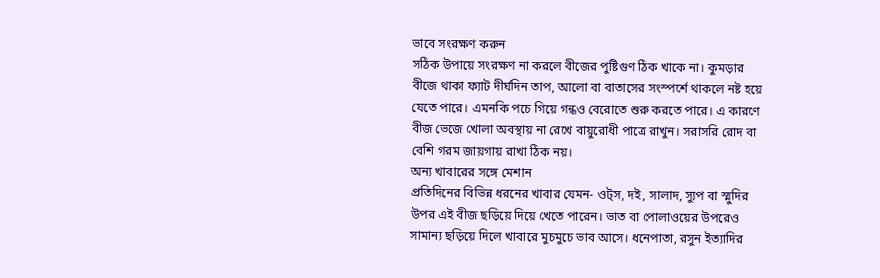ভাবে সংরক্ষণ করুন
সঠিক উপায়ে সংরক্ষণ না করলে বীজের পুষ্টিগুণ ঠিক খাকে না। কুমড়ার বীজে থাকা ফ্যাট দীর্ঘদিন তাপ, আলো বা বাতাসের সংস্পর্শে থাকলে নষ্ট হয়ে যেতে পারে। এমনকি পচে গিয়ে গন্ধও বেরোতে শুরু করতে পারে। এ কারণে বীজ ভেজে খোলা অবস্থায় না রেখে বায়ুরোধী পাত্রে রাখুন। সরাসরি রোদ বা বেশি গরম জায়গায় রাখা ঠিক নয়।
অন্য খাবারের সঙ্গে মেশান
প্রতিদিনের বিভিন্ন ধরনের খাবার যেমন- ওট্স, দই, সালাদ, স্যুপ বা স্মুদির উপর এই বীজ ছড়িয়ে দিয়ে খেতে পারেন। ভাত বা পোলাওয়ের উপরেও সামান্য ছড়িয়ে দিলে খাবারে মুচমুচে ভাব আসে। ধনেপাতা, রসুন ইত্যাদির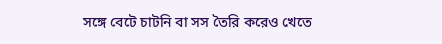সঙ্গে বেটে চাটনি বা সস তৈরি করেও খেতে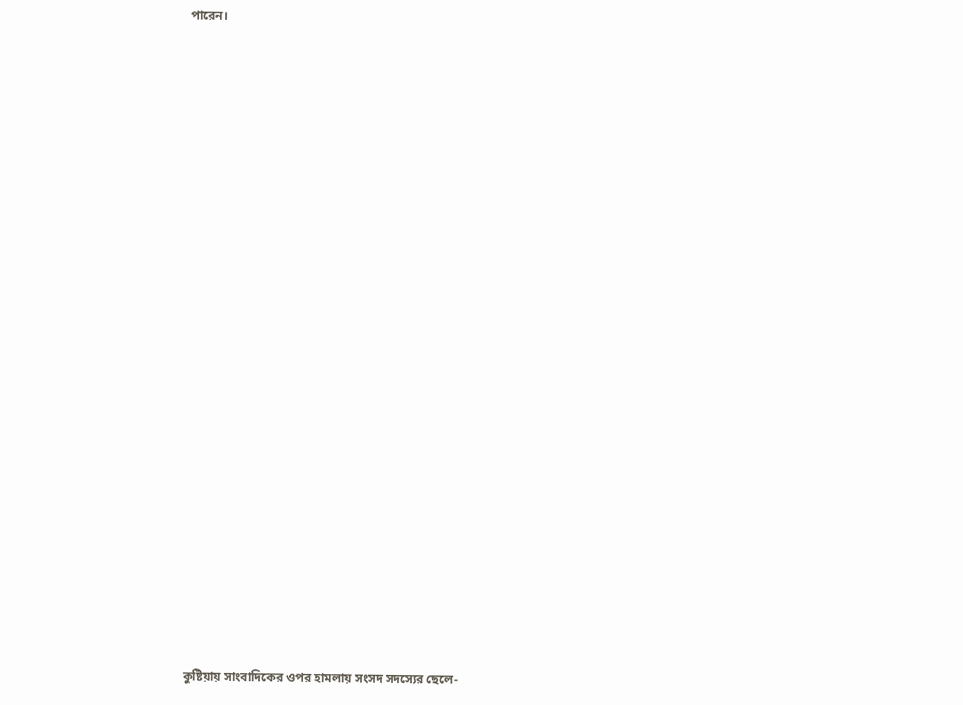পারেন।




























কুষ্টিয়ায় সাংবাদিকের ওপর হামলায় সংসদ সদস্যের ছেলে-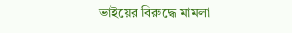ভাইয়ের বিরুদ্ধে মামলা